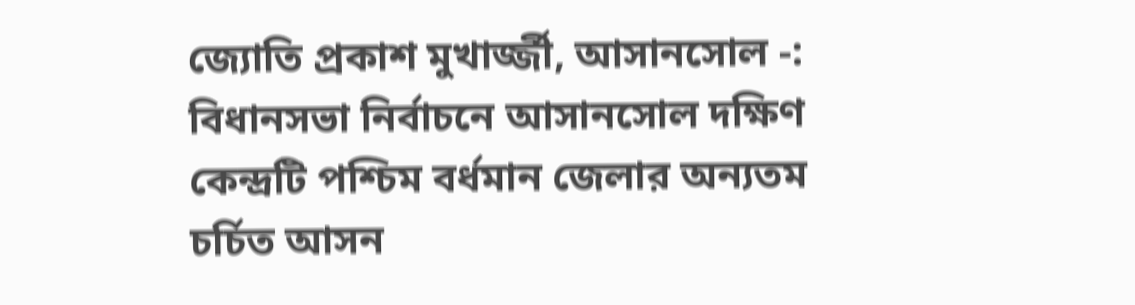জ্যোতি প্রকাশ মুখার্জ্জী, আসানসোল -: বিধানসভা নির্বাচনে আসানসোল দক্ষিণ কেন্দ্রটি পশ্চিম বর্ধমান জেলার অন্যতম চর্চিত আসন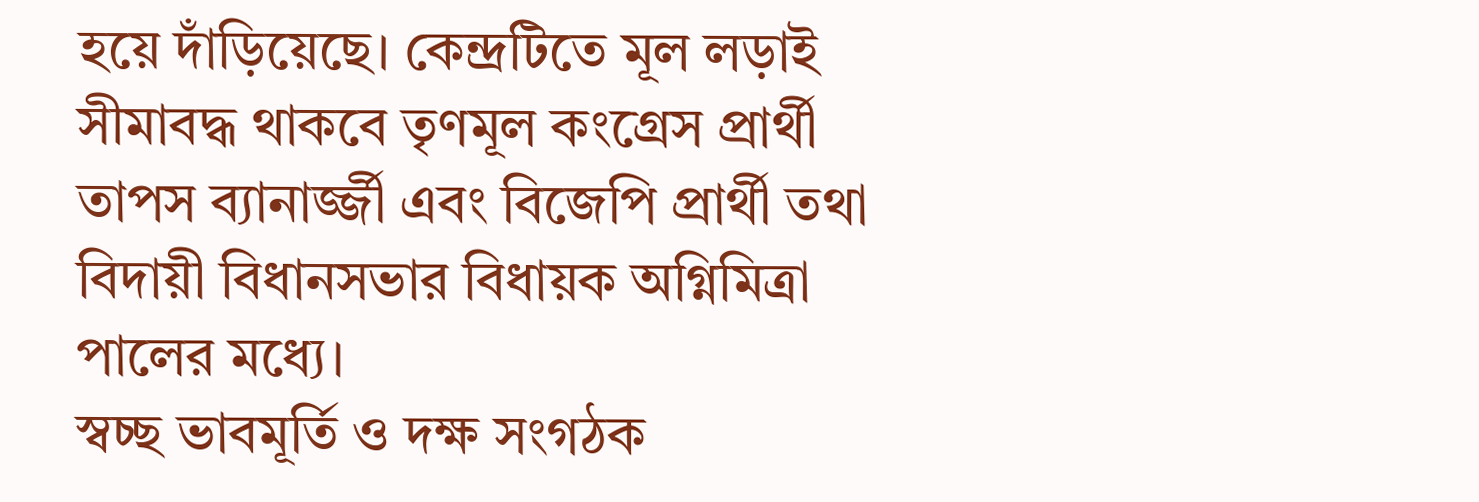হয়ে দাঁড়িয়েছে। কেন্দ্রটিতে মূল লড়াই সীমাবদ্ধ থাকবে তৃণমূল কংগ্রেস প্রার্থী তাপস ব্যানার্জ্জী এবং বিজেপি প্রার্থী তথা বিদায়ী বিধানসভার বিধায়ক অগ্নিমিত্রা পালের মধ্যে।
স্বচ্ছ ভাবমূর্তি ও দক্ষ সংগঠক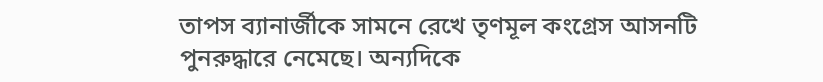তাপস ব্যানার্জীকে সামনে রেখে তৃণমূল কংগ্রেস আসনটি পুনরুদ্ধারে নেমেছে। অন্যদিকে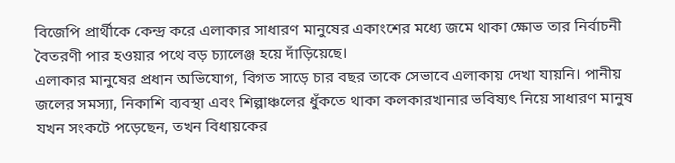বিজেপি প্রার্থীকে কেন্দ্র করে এলাকার সাধারণ মানুষের একাংশের মধ্যে জমে থাকা ক্ষোভ তার নির্বাচনী বৈতরণী পার হওয়ার পথে বড় চ্যালেঞ্জ হয়ে দাঁড়িয়েছে।
এলাকার মানুষের প্রধান অভিযোগ, বিগত সাড়ে চার বছর তাকে সেভাবে এলাকায় দেখা যায়নি। পানীয় জলের সমস্যা, নিকাশি ব্যবস্থা এবং শিল্পাঞ্চলের ধুঁকতে থাকা কলকারখানার ভবিষ্যৎ নিয়ে সাধারণ মানুষ যখন সংকটে পড়েছেন, তখন বিধায়কের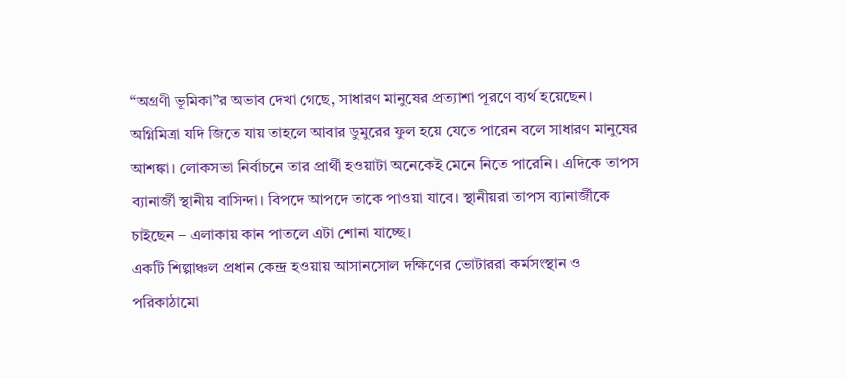“অগ্রণী ভূমিকা”র অভাব দেখা গেছে, সাধারণ মানুষের প্রত্যাশা পূরণে ব্যর্থ হয়েছেন। অগ্নিমিত্রা যদি জিতে যায় তাহলে আবার ডুমুরের ফুল হয়ে যেতে পারেন বলে সাধারণ মানুষের আশঙ্কা। লোকসভা নির্বাচনে তার প্রার্থী হওয়াটা অনেকেই মেনে নিতে পারেনি। এদিকে তাপস ব্যানার্জী স্থানীয় বাসিন্দা। বিপদে আপদে তাকে পাওয়া যাবে। স্থানীয়রা তাপস ব্যানার্জীকে চাইছেন – এলাকায় কান পাতলে এটা শোনা যাচ্ছে।
একটি শিল্পাঞ্চল প্রধান কেন্দ্র হওয়ায় আসানসোল দক্ষিণের ভোটাররা কর্মসংস্থান ও পরিকাঠামো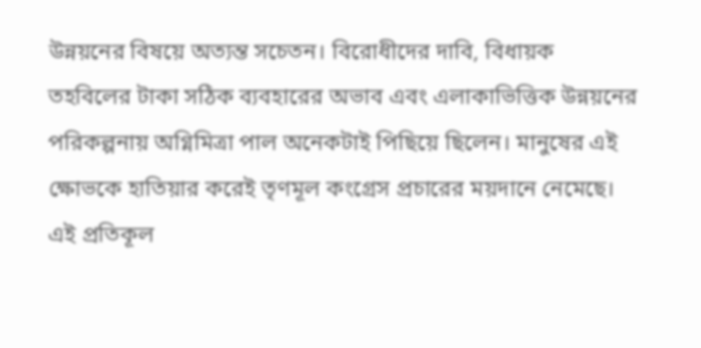উন্নয়নের বিষয়ে অত্যন্ত সচেতন। বিরোধীদের দাবি, বিধায়ক তহবিলের টাকা সঠিক ব্যবহারের অভাব এবং এলাকাভিত্তিক উন্নয়নের পরিকল্পনায় অগ্নিমিত্রা পাল অনেকটাই পিছিয়ে ছিলেন। মানুষের এই ক্ষোভকে হাতিয়ার করেই তৃণমূল কংগ্রেস প্রচারের ময়দানে নেমেছে।
এই প্রতিকূল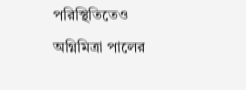পরিস্থিতিতেও অগ্নিমিত্রা পালের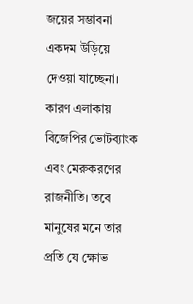জয়ের সম্ভাবনা একদম উড়িয়ে দেওয়া যাচ্ছেনা। কারণ এলাকায় বিজেপির ভোটব্যাংক এবং মেরুকরণের রাজনীতি। তবে মানুষের মনে তার প্রতি যে ক্ষোভ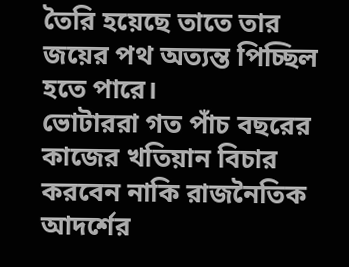তৈরি হয়েছে তাতে তার জয়ের পথ অত্যন্ত পিচ্ছিল হতে পারে।
ভোটাররা গত পাঁচ বছরের কাজের খতিয়ান বিচার করবেন নাকি রাজনৈতিক আদর্শের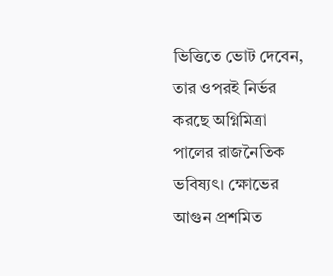ভিত্তিতে ভোট দেবেন, তার ওপরই নির্ভর করছে অগ্নিমিত্রা পালের রাজনৈতিক ভবিষ্যৎ। ক্ষোভের আগুন প্রশমিত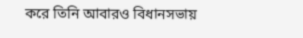করে তিনি আবারও বিধানসভায়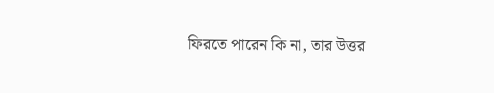ফিরতে পারেন কি না, তার উত্তর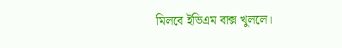মিলবে ইভিএম বাক্স খুললে।